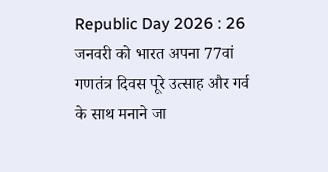Republic Day 2026 : 26 जनवरी को भारत अपना 77वां गणतंत्र दिवस पूरे उत्साह और गर्व के साथ मनाने जा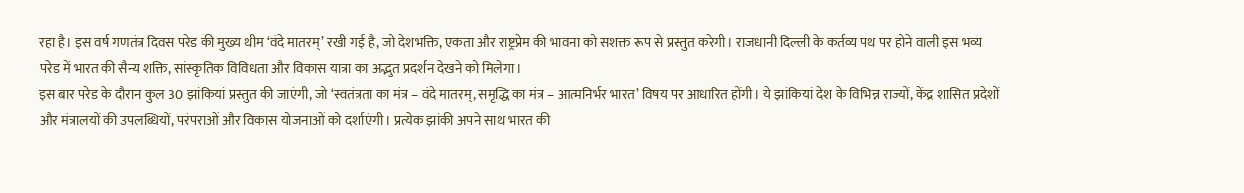रहा है। इस वर्ष गणतंत्र दिवस परेड की मुख्य थीम ‘वंदे मातरम्’ रखी गई है, जो देशभक्ति, एकता और राष्ट्रप्रेम की भावना को सशक्त रूप से प्रस्तुत करेगी। राजधानी दिल्ली के कर्तव्य पथ पर होने वाली इस भव्य परेड में भारत की सैन्य शक्ति, सांस्कृतिक विविधता और विकास यात्रा का अद्भुत प्रदर्शन देखने को मिलेगा।
इस बार परेड के दौरान कुल 30 झांकियां प्रस्तुत की जाएंगी, जो ‘स्वतंत्रता का मंत्र – वंदे मातरम्, समृद्धि का मंत्र – आत्मनिर्भर भारत’ विषय पर आधारित होंगी। ये झांकियां देश के विभिन्न राज्यों, केंद्र शासित प्रदेशों और मंत्रालयों की उपलब्धियों, परंपराओं और विकास योजनाओं को दर्शाएंगी। प्रत्येक झांकी अपने साथ भारत की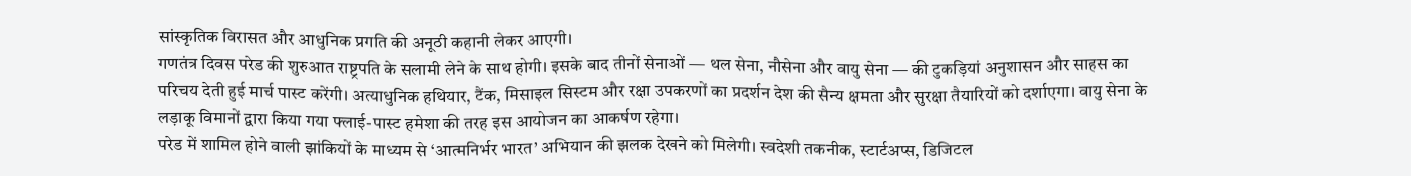सांस्कृतिक विरासत और आधुनिक प्रगति की अनूठी कहानी लेकर आएगी।
गणतंत्र दिवस परेड की शुरुआत राष्ट्रपति के सलामी लेने के साथ होगी। इसके बाद तीनों सेनाओं — थल सेना, नौसेना और वायु सेना — की टुकड़ियां अनुशासन और साहस का परिचय देती हुई मार्च पास्ट करेंगी। अत्याधुनिक हथियार, टैंक, मिसाइल सिस्टम और रक्षा उपकरणों का प्रदर्शन देश की सैन्य क्षमता और सुरक्षा तैयारियों को दर्शाएगा। वायु सेना के लड़ाकू विमानों द्वारा किया गया फ्लाई-पास्ट हमेशा की तरह इस आयोजन का आकर्षण रहेगा।
परेड में शामिल होने वाली झांकियों के माध्यम से ‘आत्मनिर्भर भारत’ अभियान की झलक देखने को मिलेगी। स्वदेशी तकनीक, स्टार्टअप्स, डिजिटल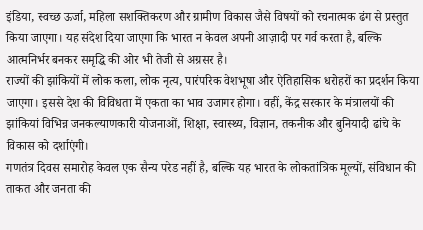इंडिया, स्वच्छ ऊर्जा, महिला सशक्तिकरण और ग्रामीण विकास जैसे विषयों को रचनात्मक ढंग से प्रस्तुत किया जाएगा। यह संदेश दिया जाएगा कि भारत न केवल अपनी आज़ादी पर गर्व करता है, बल्कि आत्मनिर्भर बनकर समृद्धि की ओर भी तेजी से अग्रसर है।
राज्यों की झांकियों में लोक कला, लोक नृत्य, पारंपरिक वेशभूषा और ऐतिहासिक धरोहरों का प्रदर्शन किया जाएगा। इससे देश की विविधता में एकता का भाव उजागर होगा। वहीं, केंद्र सरकार के मंत्रालयों की झांकियां विभिन्न जनकल्याणकारी योजनाओं, शिक्षा, स्वास्थ्य, विज्ञान, तकनीक और बुनियादी ढांचे के विकास को दर्शाएंगी।
गणतंत्र दिवस समारोह केवल एक सैन्य परेड नहीं है, बल्कि यह भारत के लोकतांत्रिक मूल्यों, संविधान की ताकत और जनता की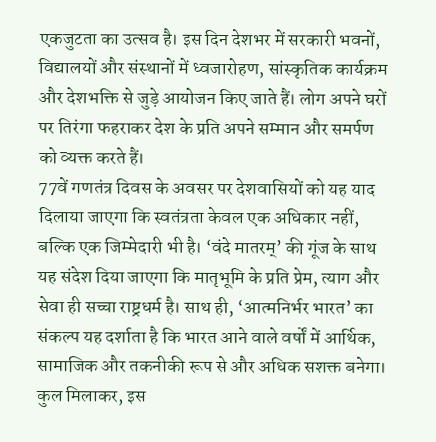एकजुटता का उत्सव है। इस दिन देशभर में सरकारी भवनों, विद्यालयों और संस्थानों में ध्वजारोहण, सांस्कृतिक कार्यक्रम और देशभक्ति से जुड़े आयोजन किए जाते हैं। लोग अपने घरों पर तिरंगा फहराकर देश के प्रति अपने सम्मान और समर्पण को व्यक्त करते हैं।
77वें गणतंत्र दिवस के अवसर पर देशवासियों को यह याद दिलाया जाएगा कि स्वतंत्रता केवल एक अधिकार नहीं, बल्कि एक जिम्मेदारी भी है। ‘वंदे मातरम्’ की गूंज के साथ यह संदेश दिया जाएगा कि मातृभूमि के प्रति प्रेम, त्याग और सेवा ही सच्चा राष्ट्रधर्म है। साथ ही, ‘आत्मनिर्भर भारत’ का संकल्प यह दर्शाता है कि भारत आने वाले वर्षों में आर्थिक, सामाजिक और तकनीकी रूप से और अधिक सशक्त बनेगा।
कुल मिलाकर, इस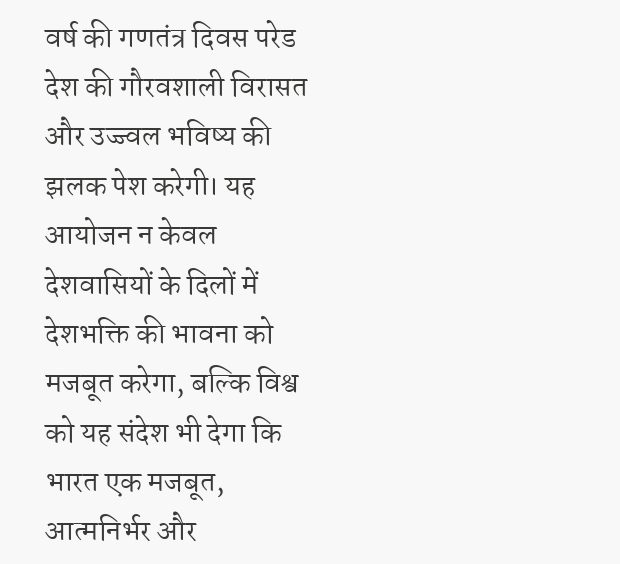वर्ष की गणतंत्र दिवस परेड देश की गौरवशाली विरासत और उज्ज्वल भविष्य की झलक पेश करेगी। यह आयोजन न केवल देशवासियों के दिलों में देशभक्ति की भावना को मजबूत करेगा, बल्कि विश्व को यह संदेश भी देगा कि भारत एक मजबूत, आत्मनिर्भर और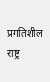प्रगतिशील राष्ट्र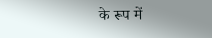के रूप में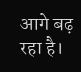आगे बढ़ रहा है।